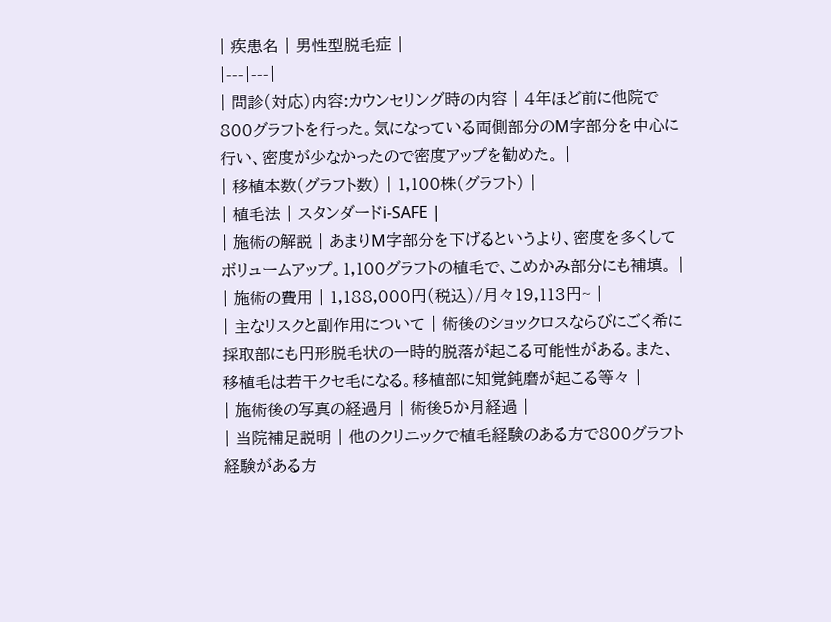| 疾患名 | 男性型脱毛症 |
|---|---|
| 問診(対応)内容:カウンセリング時の内容 | 4年ほど前に他院で800グラフトを行った。気になっている両側部分のM字部分を中心に行い、密度が少なかったので密度アップを勧めた。 |
| 移植本数(グラフト数) | 1,100株(グラフト) |
| 植毛法 | スタンダードi-SAFE |
| 施術の解説 | あまりM字部分を下げるというより、密度を多くしてボリュームアップ。1,100グラフトの植毛で、こめかみ部分にも補填。 |
| 施術の費用 | 1,188,000円(税込)/月々19,113円~ |
| 主なリスクと副作用について | 術後のショックロスならびにごく希に採取部にも円形脱毛状の一時的脱落が起こる可能性がある。また、移植毛は若干クセ毛になる。移植部に知覚鈍磨が起こる等々 |
| 施術後の写真の経過月 | 術後5か月経過 |
| 当院補足説明 | 他のクリニックで植毛経験のある方で800グラフト経験がある方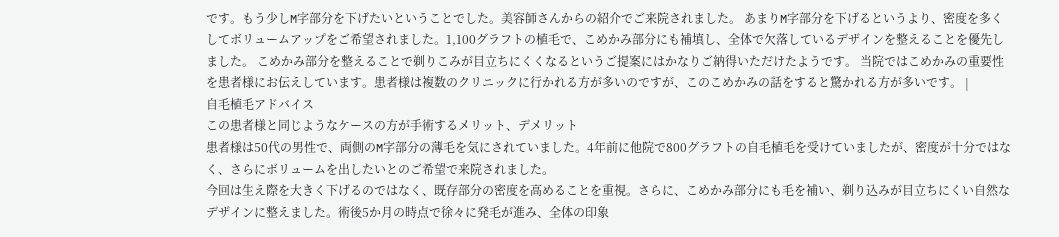です。もう少しM字部分を下げたいということでした。美容師さんからの紹介でご来院されました。 あまりM字部分を下げるというより、密度を多くしてボリュームアップをご希望されました。1,100グラフトの植毛で、こめかみ部分にも補填し、全体で欠落しているデザインを整えることを優先しました。 こめかみ部分を整えることで剃りこみが目立ちにくくなるというご提案にはかなりご納得いただけたようです。 当院ではこめかみの重要性を患者様にお伝えしています。患者様は複数のクリニックに行かれる方が多いのですが、このこめかみの話をすると驚かれる方が多いです。 |
自毛植毛アドバイス
この患者様と同じようなケースの方が手術するメリット、デメリット
患者様は50代の男性で、両側のM字部分の薄毛を気にされていました。4年前に他院で800グラフトの自毛植毛を受けていましたが、密度が十分ではなく、さらにボリュームを出したいとのご希望で来院されました。
今回は生え際を大きく下げるのではなく、既存部分の密度を高めることを重視。さらに、こめかみ部分にも毛を補い、剃り込みが目立ちにくい自然なデザインに整えました。術後5か月の時点で徐々に発毛が進み、全体の印象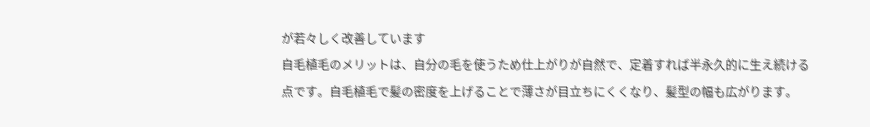が若々しく改善しています
自毛植毛のメリットは、自分の毛を使うため仕上がりが自然で、定着すれば半永久的に生え続ける点です。自毛植毛で髪の密度を上げることで薄さが目立ちにくくなり、髪型の幅も広がります。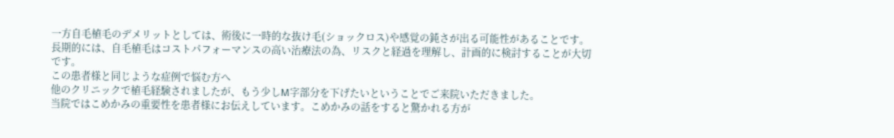一方自毛植毛のデメリットとしては、術後に一時的な抜け毛(ショックロス)や感覚の鈍さが出る可能性があることです。
長期的には、自毛植毛はコストパフォーマンスの高い治療法の為、リスクと経過を理解し、計画的に検討することが大切です。
この患者様と同じような症例で悩む方へ
他のクリニックで植毛経験されましたが、もう少しM字部分を下げたいということでご来院いただきました。
当院ではこめかみの重要性を患者様にお伝えしています。こめかみの話をすると驚かれる方が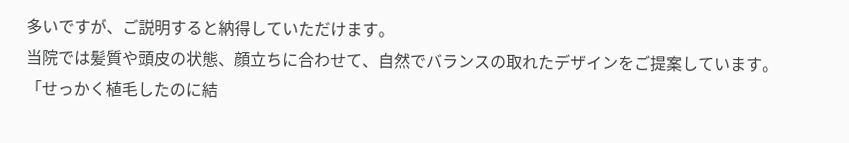多いですが、ご説明すると納得していただけます。
当院では髪質や頭皮の状態、顔立ちに合わせて、自然でバランスの取れたデザインをご提案しています。
「せっかく植毛したのに結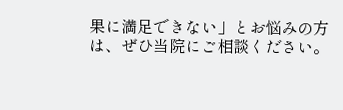果に満足できない」とお悩みの方は、ぜひ当院にご相談ください。